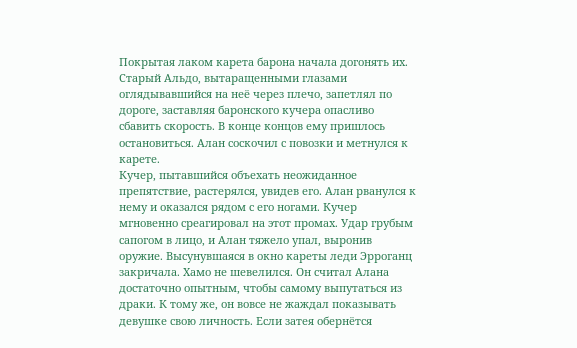Покрытая лаком карета барона начала догонять их. Старый Альдо, вытаращенными глазами оглядывавшийся на неё через плечо, запетлял по дороге, заставляя баронского кучера опасливо сбавить скорость. В конце концов ему пришлось остановиться. Алан соскочил с повозки и метнулся к карете.
Кучер, пытавшийся объехать неожиданное препятствие, растерялся, увидев его. Алан рванулся к нему и оказался рядом с его ногами. Кучер мгновенно среагировал на этот промах. Удар грубым сапогом в лицо, и Алан тяжело упал, выронив оружие. Высунувшаяся в окно кареты леди Эрроганц закричала. Хамо не шевелился. Он считал Алана достаточно опытным, чтобы самому выпутаться из драки. К тому же, он вовсе не жаждал показывать девушке свою личность. Если затея обернётся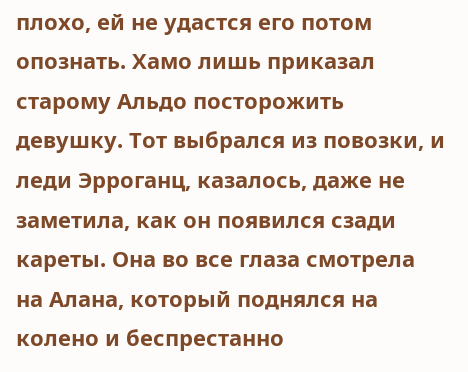плохо, ей не удастся его потом опознать. Хамо лишь приказал старому Альдо посторожить девушку. Тот выбрался из повозки, и леди Эрроганц, казалось, даже не заметила, как он появился сзади кареты. Она во все глаза смотрела на Алана, который поднялся на колено и беспрестанно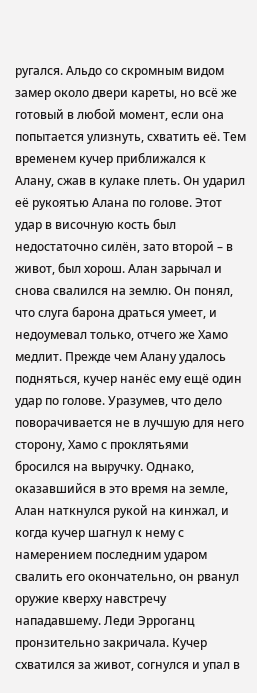ругался. Альдо со скромным видом замер около двери кареты, но всё же готовый в любой момент, если она попытается улизнуть, схватить её. Тем временем кучер приближался к Алану, сжав в кулаке плеть. Он ударил её рукоятью Алана по голове. Этот удар в височную кость был недостаточно силён, зато второй – в живот, был хорош. Алан зарычал и снова свалился на землю. Он понял, что слуга барона драться умеет, и недоумевал только, отчего же Хамо медлит. Прежде чем Алану удалось подняться, кучер нанёс ему ещё один удар по голове. Уразумев, что дело поворачивается не в лучшую для него сторону, Хамо с проклятьями бросился на выручку. Однако, оказавшийся в это время на земле, Алан наткнулся рукой на кинжал, и когда кучер шагнул к нему с намерением последним ударом свалить его окончательно, он рванул оружие кверху навстречу нападавшему. Леди Эрроганц пронзительно закричала. Кучер схватился за живот, согнулся и упал в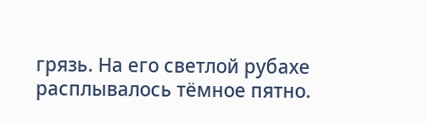грязь. На его светлой рубахе расплывалось тёмное пятно.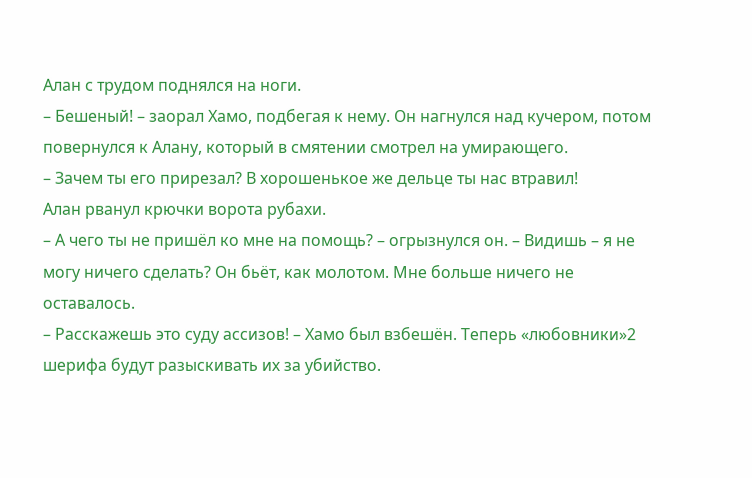Алан с трудом поднялся на ноги.
– Бешеный! – заорал Хамо, подбегая к нему. Он нагнулся над кучером, потом повернулся к Алану, который в смятении смотрел на умирающего.
– Зачем ты его прирезал? В хорошенькое же дельце ты нас втравил!
Алан рванул крючки ворота рубахи.
– А чего ты не пришёл ко мне на помощь? – огрызнулся он. – Видишь – я не могу ничего сделать? Он бьёт, как молотом. Мне больше ничего не оставалось.
– Расскажешь это суду ассизов! – Хамо был взбешён. Теперь «любовники»2 шерифа будут разыскивать их за убийство.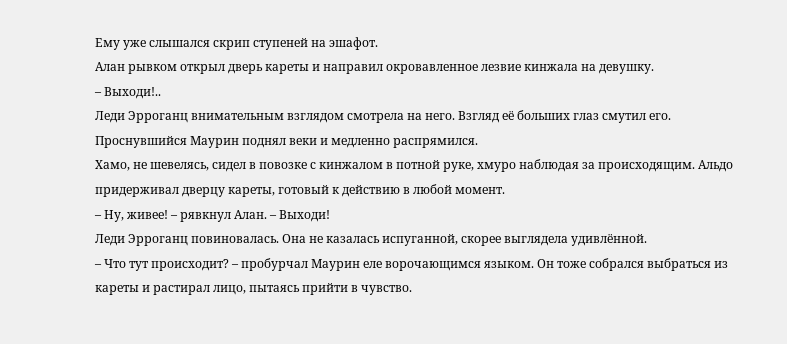Ему уже слышался скрип ступеней на эшафот.
Алан рывком открыл дверь кареты и направил окровавленное лезвие кинжала на девушку.
– Выходи!..
Леди Эрроганц внимательным взглядом смотрела на него. Взгляд её больших глаз смутил его. Проснувшийся Маурин поднял веки и медленно распрямился.
Хамо, не шевелясь, сидел в повозке с кинжалом в потной руке, хмуро наблюдая за происходящим. Альдо придерживал дверцу кареты, готовый к действию в любой момент.
– Ну, живее! – рявкнул Алан. – Выходи!
Леди Эрроганц повиновалась. Она не казалась испуганной, скорее выглядела удивлённой.
– Что тут происходит? – пробурчал Маурин еле ворочающимся языком. Он тоже собрался выбраться из кареты и растирал лицо, пытаясь прийти в чувство.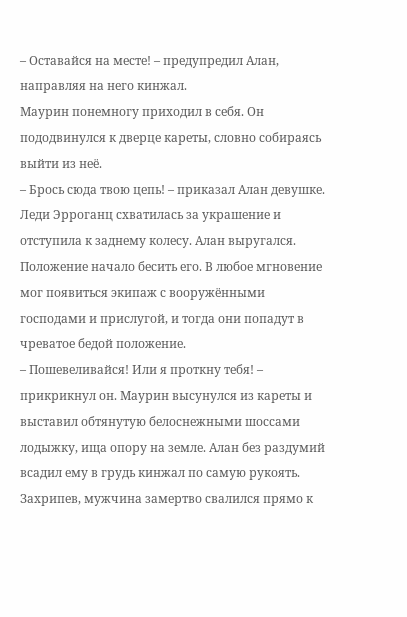– Оставайся на месте! – предупредил Алан, направляя на него кинжал.
Маурин понемногу приходил в себя. Он пододвинулся к дверце кареты, словно собираясь выйти из неё.
– Брось сюда твою цепь! – приказал Алан девушке.
Леди Эрроганц схватилась за украшение и отступила к заднему колесу. Алан выругался. Положение начало бесить его. В любое мгновение мог появиться экипаж с вооружёнными господами и прислугой, и тогда они попадут в чреватое бедой положение.
– Пошевеливайся! Или я проткну тебя! – прикрикнул он. Маурин высунулся из кареты и выставил обтянутую белоснежными шоссами лодыжку, ища опору на земле. Алан без раздумий всадил ему в грудь кинжал по самую рукоять. Захрипев, мужчина замертво свалился прямо к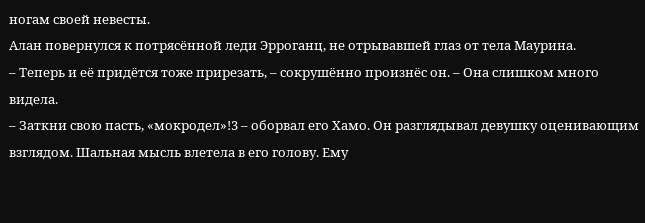ногам своей невесты.
Алан повернулся к потрясённой леди Эрроганц, не отрывавшей глаз от тела Маурина.
– Теперь и её придётся тоже прирезать, – сокрушённо произнёс он. – Она слишком много видела.
– Заткни свою пасть, «мокродел»!3 – оборвал его Хамо. Он разглядывал девушку оценивающим взглядом. Шальная мысль влетела в его голову. Ему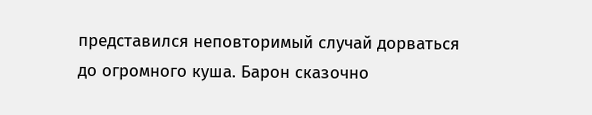представился неповторимый случай дорваться до огромного куша. Барон сказочно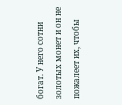богат. У него сотни золотых монет и он не пожалеет их, чтобы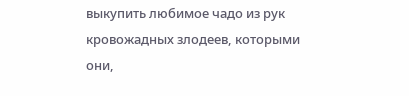выкупить любимое чадо из рук кровожадных злодеев, которыми они,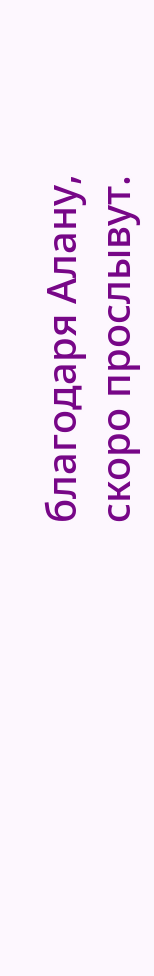благодаря Алану, скоро прослывут.